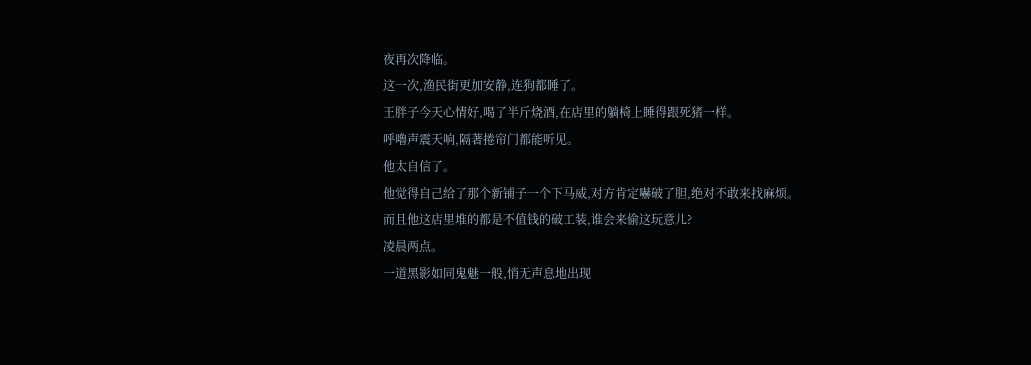夜再次降临。
这一次,渔民街更加安静,连狗都睡了。
王胖子今天心情好,喝了半斤烧酒,在店里的躺椅上睡得跟死猪一样。
呼嚕声震天响,隔著捲帘门都能听见。
他太自信了。
他觉得自己给了那个新铺子一个下马威,对方肯定嚇破了胆,绝对不敢来找麻烦。
而且他这店里堆的都是不值钱的破工装,谁会来偷这玩意儿?
凌晨两点。
一道黑影如同鬼魅一般,悄无声息地出现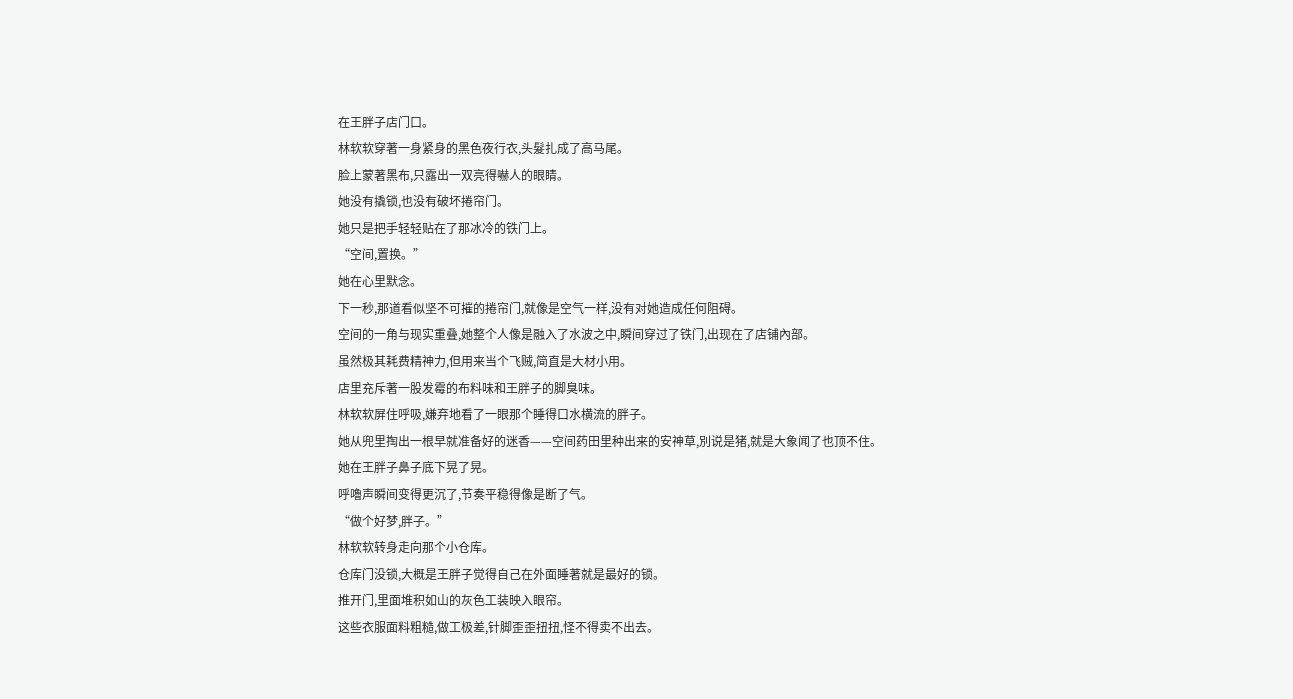在王胖子店门口。
林软软穿著一身紧身的黑色夜行衣,头髮扎成了高马尾。
脸上蒙著黑布,只露出一双亮得嚇人的眼睛。
她没有撬锁,也没有破坏捲帘门。
她只是把手轻轻贴在了那冰冷的铁门上。
“空间,置换。”
她在心里默念。
下一秒,那道看似坚不可摧的捲帘门,就像是空气一样,没有对她造成任何阻碍。
空间的一角与现实重叠,她整个人像是融入了水波之中,瞬间穿过了铁门,出现在了店铺內部。
虽然极其耗费精神力,但用来当个飞贼,简直是大材小用。
店里充斥著一股发霉的布料味和王胖子的脚臭味。
林软软屏住呼吸,嫌弃地看了一眼那个睡得口水横流的胖子。
她从兜里掏出一根早就准备好的迷香——空间药田里种出来的安神草,別说是猪,就是大象闻了也顶不住。
她在王胖子鼻子底下晃了晃。
呼嚕声瞬间变得更沉了,节奏平稳得像是断了气。
“做个好梦,胖子。”
林软软转身走向那个小仓库。
仓库门没锁,大概是王胖子觉得自己在外面睡著就是最好的锁。
推开门,里面堆积如山的灰色工装映入眼帘。
这些衣服面料粗糙,做工极差,针脚歪歪扭扭,怪不得卖不出去。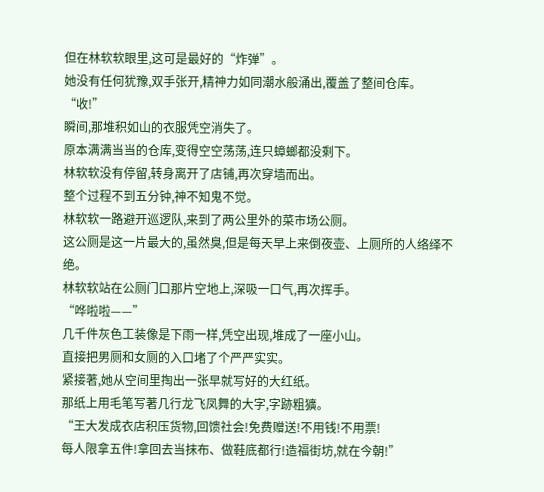但在林软软眼里,这可是最好的“炸弹”。
她没有任何犹豫,双手张开,精神力如同潮水般涌出,覆盖了整间仓库。
“收!”
瞬间,那堆积如山的衣服凭空消失了。
原本满满当当的仓库,变得空空荡荡,连只蟑螂都没剩下。
林软软没有停留,转身离开了店铺,再次穿墙而出。
整个过程不到五分钟,神不知鬼不觉。
林软软一路避开巡逻队,来到了两公里外的菜市场公厕。
这公厕是这一片最大的,虽然臭,但是每天早上来倒夜壶、上厕所的人络绎不绝。
林软软站在公厕门口那片空地上,深吸一口气,再次挥手。
“哗啦啦——”
几千件灰色工装像是下雨一样,凭空出现,堆成了一座小山。
直接把男厕和女厕的入口堵了个严严实实。
紧接著,她从空间里掏出一张早就写好的大红纸。
那纸上用毛笔写著几行龙飞凤舞的大字,字跡粗獷。
“王大发成衣店积压货物,回馈社会!免费赠送!不用钱!不用票!
每人限拿五件!拿回去当抹布、做鞋底都行!造福街坊,就在今朝!”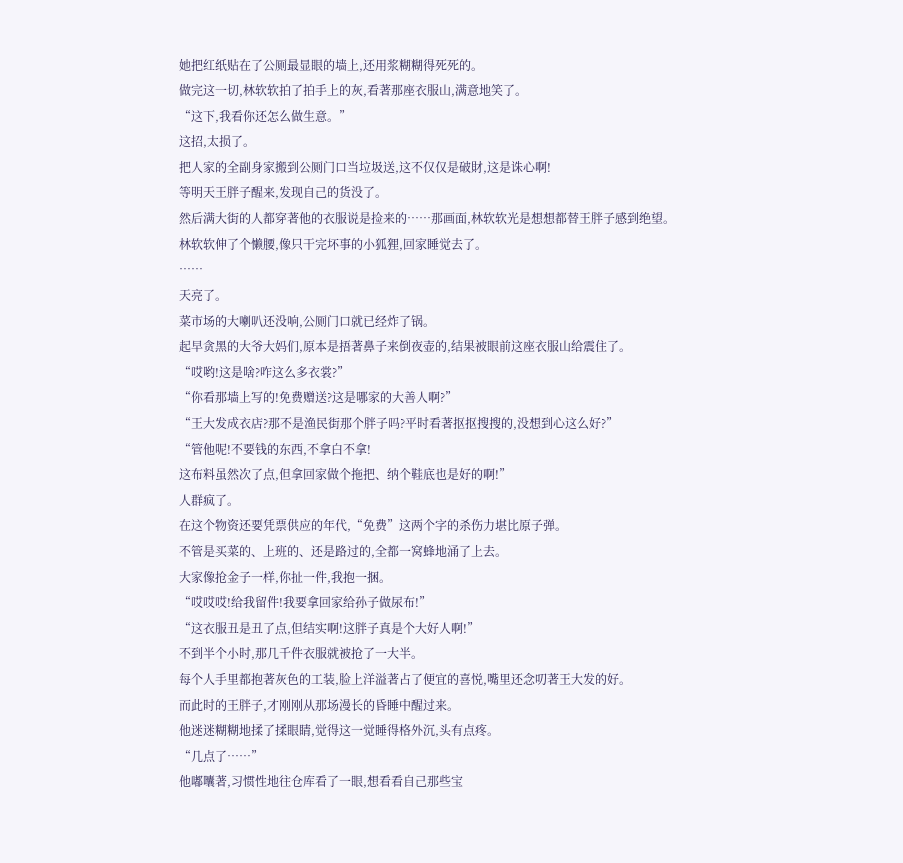她把红纸贴在了公厕最显眼的墙上,还用浆糊糊得死死的。
做完这一切,林软软拍了拍手上的灰,看著那座衣服山,满意地笑了。
“这下,我看你还怎么做生意。”
这招,太损了。
把人家的全副身家搬到公厕门口当垃圾送,这不仅仅是破財,这是诛心啊!
等明天王胖子醒来,发现自己的货没了。
然后满大街的人都穿著他的衣服说是捡来的……那画面,林软软光是想想都替王胖子感到绝望。
林软软伸了个懒腰,像只干完坏事的小狐狸,回家睡觉去了。
……
天亮了。
菜市场的大喇叭还没响,公厕门口就已经炸了锅。
起早贪黑的大爷大妈们,原本是捂著鼻子来倒夜壶的,结果被眼前这座衣服山给震住了。
“哎哟!这是啥?咋这么多衣裳?”
“你看那墙上写的!免费赠送?这是哪家的大善人啊?”
“王大发成衣店?那不是渔民街那个胖子吗?平时看著抠抠搜搜的,没想到心这么好?”
“管他呢!不要钱的东西,不拿白不拿!
这布料虽然次了点,但拿回家做个拖把、纳个鞋底也是好的啊!”
人群疯了。
在这个物资还要凭票供应的年代,“免费”这两个字的杀伤力堪比原子弹。
不管是买菜的、上班的、还是路过的,全都一窝蜂地涌了上去。
大家像抢金子一样,你扯一件,我抱一捆。
“哎哎哎!给我留件!我要拿回家给孙子做尿布!”
“这衣服丑是丑了点,但结实啊!这胖子真是个大好人啊!”
不到半个小时,那几千件衣服就被抢了一大半。
每个人手里都抱著灰色的工装,脸上洋溢著占了便宜的喜悦,嘴里还念叨著王大发的好。
而此时的王胖子,才刚刚从那场漫长的昏睡中醒过来。
他迷迷糊糊地揉了揉眼睛,觉得这一觉睡得格外沉,头有点疼。
“几点了……”
他嘟囔著,习惯性地往仓库看了一眼,想看看自己那些宝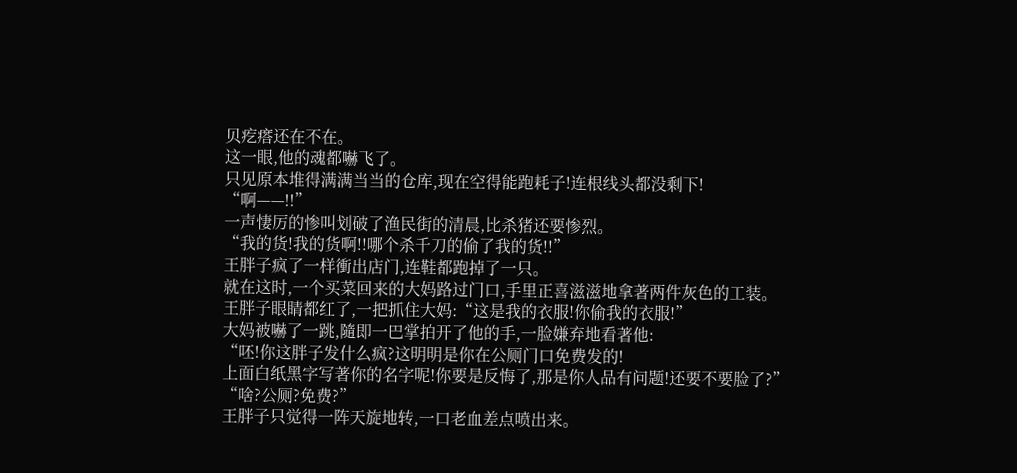贝疙瘩还在不在。
这一眼,他的魂都嚇飞了。
只见原本堆得满满当当的仓库,现在空得能跑耗子!连根线头都没剩下!
“啊——!!”
一声悽厉的惨叫划破了渔民街的清晨,比杀猪还要惨烈。
“我的货!我的货啊!!哪个杀千刀的偷了我的货!!”
王胖子疯了一样衝出店门,连鞋都跑掉了一只。
就在这时,一个买菜回来的大妈路过门口,手里正喜滋滋地拿著两件灰色的工装。
王胖子眼睛都红了,一把抓住大妈:“这是我的衣服!你偷我的衣服!”
大妈被嚇了一跳,隨即一巴掌拍开了他的手,一脸嫌弃地看著他:
“呸!你这胖子发什么疯?这明明是你在公厕门口免费发的!
上面白纸黑字写著你的名字呢!你要是反悔了,那是你人品有问题!还要不要脸了?”
“啥?公厕?免费?”
王胖子只觉得一阵天旋地转,一口老血差点喷出来。